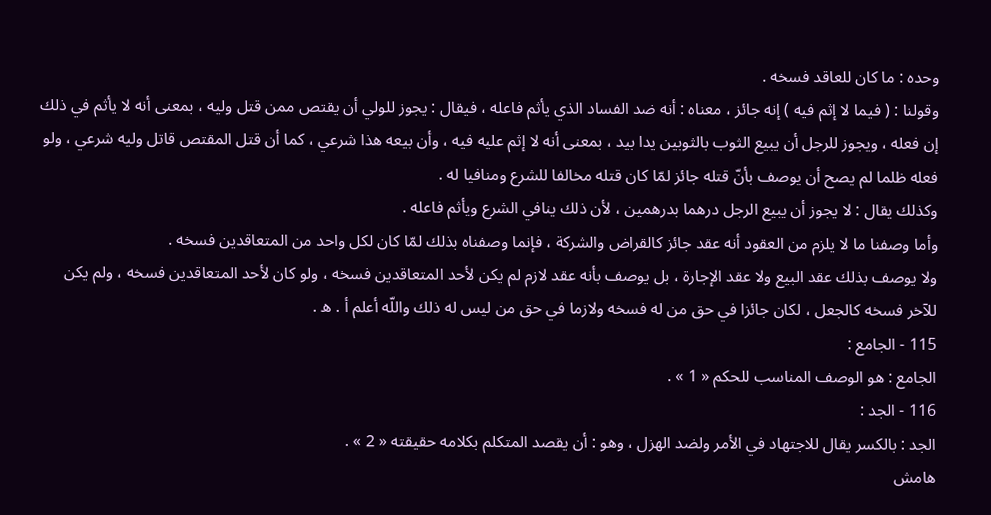وحده : ما كان للعاقد فسخه .
وقولنا : ( فيما لا إثم فيه ) إنه جائز ، معناه : أنه ضد الفساد الذي يأثم فاعله ، فيقال : يجوز للولي أن يقتص ممن قتل وليه ، بمعنى أنه لا يأثم في ذلك إن فعله ، ويجوز للرجل أن يبيع الثوب بالثوبين يدا بيد ، بمعنى أنه لا إثم عليه فيه ، وأن بيعه هذا شرعي ، كما أن قتل المقتص قاتل وليه شرعي ، ولو فعله ظلما لم يصح أن يوصف بأنّ قتله جائز لمّا كان قتله مخالفا للشرع ومنافيا له .
وكذلك يقال : لا يجوز أن يبيع الرجل درهما بدرهمين ، لأن ذلك ينافي الشرع ويأثم فاعله .
وأما وصفنا ما لا يلزم من العقود أنه عقد جائز كالقراض والشركة ، فإنما وصفناه بذلك لمّا كان لكل واحد من المتعاقدين فسخه .
ولا يوصف بذلك عقد البيع ولا عقد الإجارة ، بل يوصف بأنه عقد لازم لم يكن لأحد المتعاقدين فسخه ، ولو كان لأحد المتعاقدين فسخه ، ولم يكن للآخر فسخه كالجعل ، لكان جائزا في حق من له فسخه ولازما في حق من ليس له ذلك واللّه أعلم أ . ه .
115 - الجامع :
الجامع : هو الوصف المناسب للحكم « 1 » .
116 - الجد :
الجد : بالكسر يقال للاجتهاد في الأمر ولضد الهزل ، وهو : أن يقصد المتكلم بكلامه حقيقته « 2 » .
هامش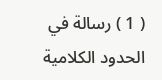( 1 ) رسالة في الحدود الكلامية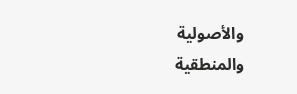والأصولية والمنطقية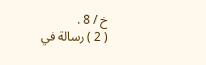خ / 8 .
( 2 ) رسالة في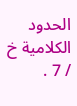الحدود الكلامية خ / 7 .